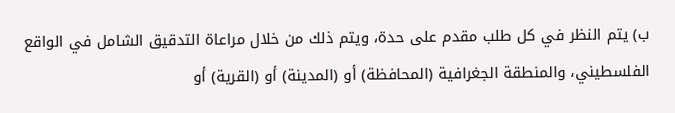ب) يتم النظر في كل طلب مقدم على حدة، ويتم ذلك من خلال مراعاة التدقيق الشامل في الواقع الفلسطيني، والمنطقة الجغرافية (المحافظة) أو (المدينة) أو (القرية) أو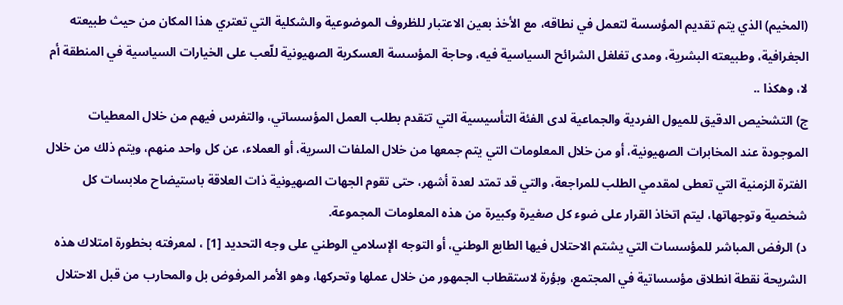(المخيم) الذي يتم تقديم المؤسسة لتعمل في نطاقه، مع الأخذ بعين الاعتبار للظروف الموضوعية والشكلية التي تعتري هذا المكان من حيث طبيعته الجغرافية، وطبيعته البشرية، ومدى تغلغل الشرائح السياسية فيه، وحاجة المؤسسة العسكرية الصهيونية للّعب على الخيارات السياسية في المنطقة أم لا، وهكذا ..
ج) التشخيص الدقيق للميول الفردية والجماعية لدى الفئة التأسيسية التي تتقدم بطلب العمل المؤسساتي، والتفرس فيهم من خلال المعطيات الموجودة عند المخابرات الصهيونية، أو من خلال المعلومات التي يتم جمعها من خلال الملفات السرية، أو العملاء، عن كل واحد منهم، ويتم ذلك من خلال الفترة الزمنية التي تعطى لمقدمي الطلب للمراجعة، والتي قد تمتد لعدة أشهر، حتى تقوم الجهات الصهيونية ذات العلاقة باستيضاح ملابسات كل شخصية وتوجهاتها، ليتم اتخاذ القرار على ضوء كل صغيرة وكبيرة من هذه المعلومات المجموعة.
د) الرفض المباشر للمؤسسات التي يشتم الاحتلال فيها الطابع الوطني، أو التوجه الإسلامي الوطني على وجه التحديد [1] ، لمعرفته بخطورة امتلاك هذه الشريحة نقطة انطلاق مؤسساتية في المجتمع، وبؤرة لاستقطاب الجمهور من خلال عملها وتحركها، وهو الأمر المرفوض بل والمحارب من قبل الاحتلال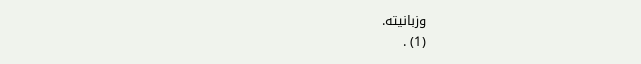وزبانيته.
(1) .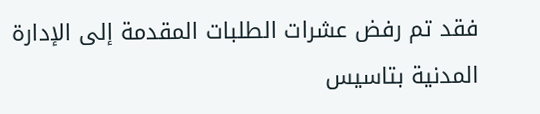فقد تم رفض عشرات الطلبات المقدمة إلى الإدارة المدنية بتاسيس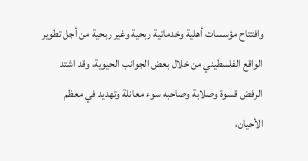وافتتاح مؤسسات أهلية وخدماتية ربحية وغير ربحية من أجل تطوير الواقع الفلسطيني من خلال بعض الجوانب الحيوية، وقد اشتد الرفض قسوة وصلابة وصاحبه سوء معانلة وتهديد في معظم الأحيان،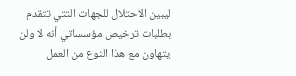ليبين الاحتلال للجهات التتي تتقدم بطلبات ترخيص مؤسساتي أنه لا ولن يتهاون مع هذا النوع من العمل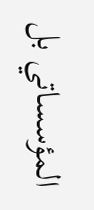المؤسساتي بل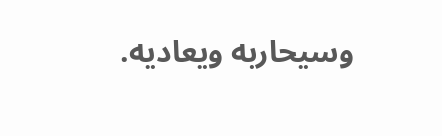وسيحاربه ويعاديه.